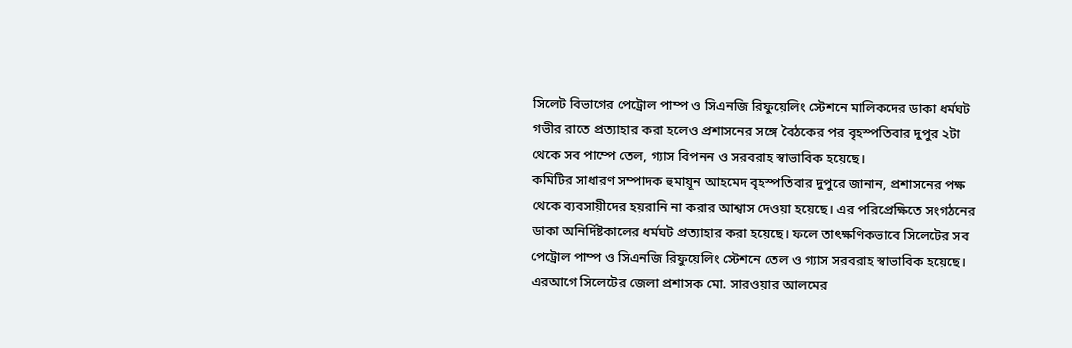সিলেট বিভাগের পেট্রোল পাম্প ও সিএনজি রিফুয়েলিং স্টেশনে মালিকদের ডাকা ধর্মঘট গভীর রাতে প্রত্যাহার করা হলেও প্রশাসনের সঙ্গে বৈঠকের পর বৃহস্পতিবার দুপুর ২টা থেকে সব পাম্পে তেল, গ্যাস বিপনন ও সরবরাহ স্বাভাবিক হয়েছে।
কমিটির সাধারণ সম্পাদক হুমায়ূন আহমেদ বৃহস্পতিবার দুপুরে জানান, প্রশাসনের পক্ষ থেকে ব্যবসায়ীদের হয়রানি না করার আশ্বাস দেওয়া হয়েছে। এর পরিপ্রেক্ষিতে সংগঠনের ডাকা অনির্দিষ্টকালের ধর্মঘট প্রত্যাহার করা হয়েছে। ফলে তাৎক্ষণিকভাবে সিলেটের সব পেট্রোল পাম্প ও সিএনজি রিফুয়েলিং স্টেশনে তেল ও গ্যাস সরবরাহ স্বাভাবিক হয়েছে।
এরআগে সিলেটের জেলা প্রশাসক মো. সারওয়ার আলমের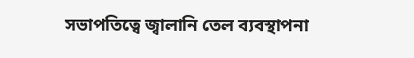সভাপতিত্বে জ্বালানি তেল ব্যবস্থাপনা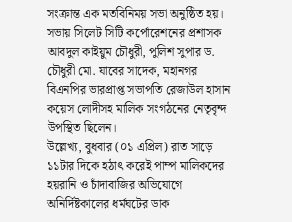সংক্রান্ত এক মতবিনিময় সভা অনুষ্ঠিত হয়।
সভায় সিলেট সিটি কর্পোরেশনের প্রশাসক আবদুল কাইয়ুম চৌধুরী, পুলিশ সুপার ড. চৌধুরী মো. যাবের সাদেক, মহানগর বিএনপির ভারপ্রাপ্ত সভাপতি রেজাউল হাসান কয়েস লোদীসহ মালিক সংগঠনের নেতৃবৃন্দ উপস্থিত ছিলেন।
উল্লেখ্য, বুধবার (০১ এপ্রিল) রাত সাড়ে ১১টার দিকে হঠাৎ করেই পাম্প মালিকদের হয়রানি ও চাঁদাবাজির অভিযোগে অনির্দিষ্টকালের ধর্মঘটের ডাক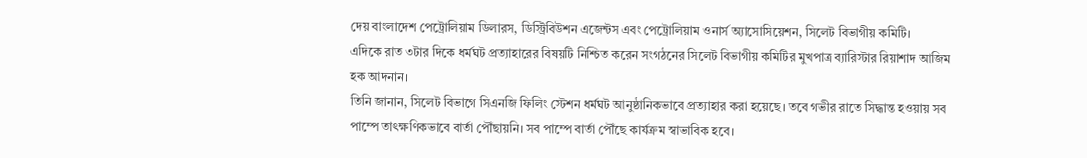দেয় বাংলাদেশ পেট্রোলিয়াম ডিলারস, ডিস্ট্রিবিউশন এজেন্টস এবং পেট্রোলিয়াম ওনার্স অ্যাসোসিয়েশন, সিলেট বিভাগীয় কমিটি।
এদিকে রাত ৩টার দিকে ধর্মঘট প্রত্যাহারের বিষয়টি নিশ্চিত করেন সংগঠনের সিলেট বিভাগীয় কমিটির মুখপাত্র ব্যারিস্টার রিয়াশাদ আজিম হক আদনান।
তিনি জানান, সিলেট বিভাগে সিএনজি ফিলিং স্টেশন ধর্মঘট আনুষ্ঠানিকভাবে প্রত্যাহার করা হয়েছে। তবে গভীর রাতে সিদ্ধান্ত হওয়ায় সব পাম্পে তাৎক্ষণিকভাবে বার্তা পৌঁছায়নি। সব পাম্পে বার্তা পৌঁছে কার্যক্রম স্বাভাবিক হবে।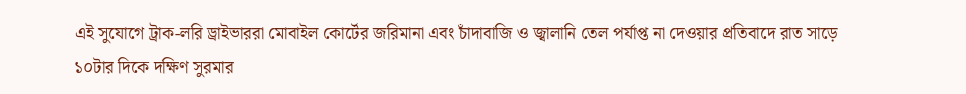এই সুযোগে ট্রাক-লরি ড্রাইভাররা মোবাইল কোর্টের জরিমানা এবং চাঁদাবাজি ও জ্বালানি তেল পর্যাপ্ত না দেওয়ার প্রতিবাদে রাত সাড়ে ১০টার দিকে দক্ষিণ সুরমার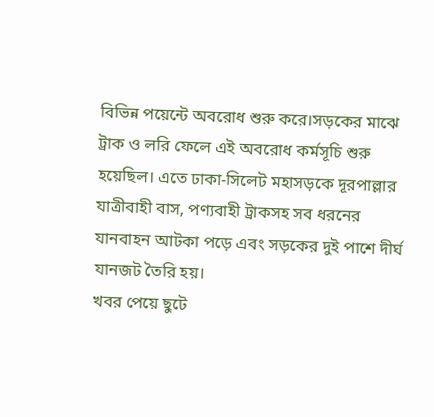বিভিন্ন পয়েন্টে অবরোধ শুরু করে।সড়কের মাঝে ট্রাক ও লরি ফেলে এই অবরোধ কর্মসূচি শুরু হয়েছিল। এতে ঢাকা-সিলেট মহাসড়কে দূরপাল্লার যাত্রীবাহী বাস, পণ্যবাহী ট্রাকসহ সব ধরনের যানবাহন আটকা পড়ে এবং সড়কের দুই পাশে দীর্ঘ যানজট তৈরি হয়।
খবর পেয়ে ছুটে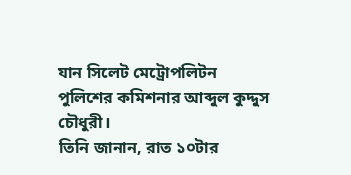যান সিলেট মেট্রোপলিটন পুলিশের কমিশনার আব্দুল কুদ্দুস চৌধুরী।
তিনি জানান, রাত ১০টার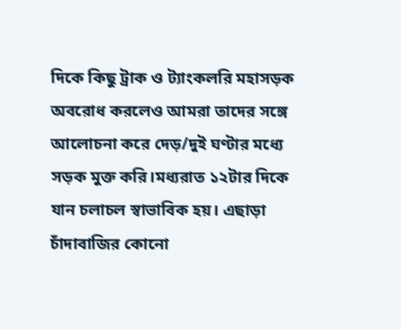দিকে কিছু ট্রাক ও ট্যাংকলরি মহাসড়ক অবরোধ করলেও আমরা তাদের সঙ্গে আলোচনা করে দেড়/দুই ঘণ্টার মধ্যে সড়ক মুক্ত করি।মধ্যরাত ১২টার দিকে যান চলাচল স্বাভাবিক হয়। এছাড়া চাঁদাবাজির কোনো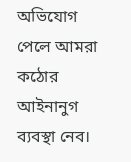অভিযোগ পেলে আমরা কঠোর আইনানুগ ব্যবস্থা নেব।